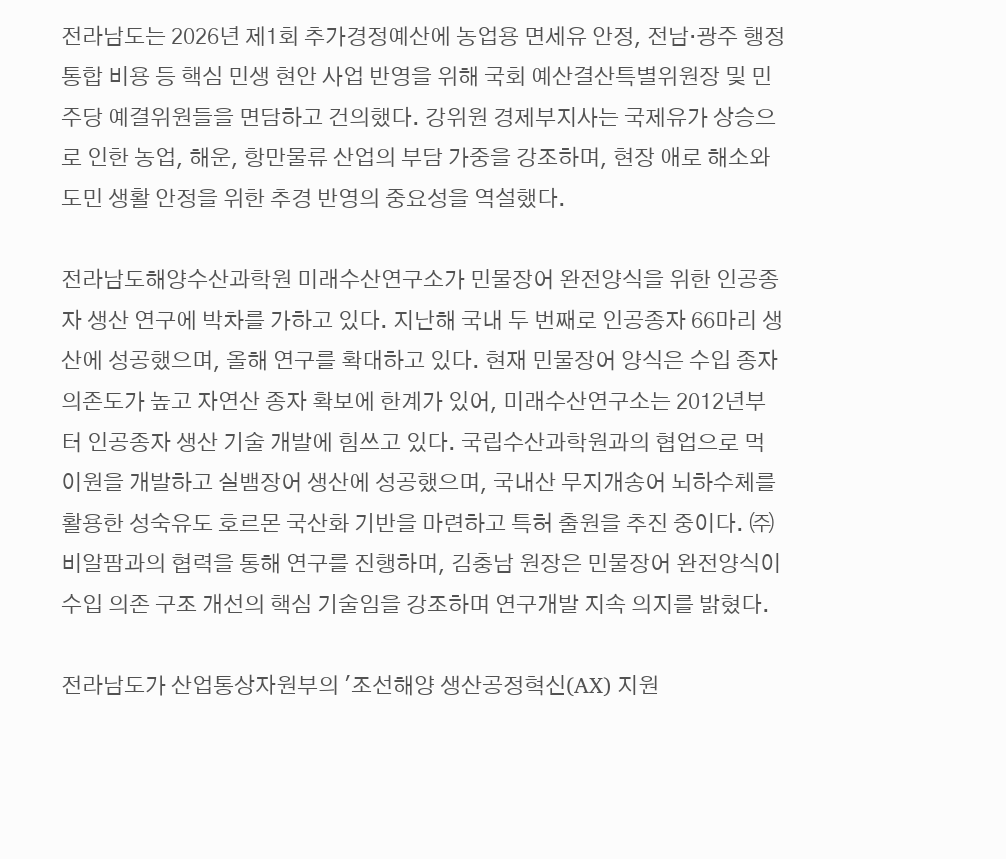전라남도는 2026년 제1회 추가경정예산에 농업용 면세유 안정, 전남·광주 행정통합 비용 등 핵심 민생 현안 사업 반영을 위해 국회 예산결산특별위원장 및 민주당 예결위원들을 면담하고 건의했다. 강위원 경제부지사는 국제유가 상승으로 인한 농업, 해운, 항만물류 산업의 부담 가중을 강조하며, 현장 애로 해소와 도민 생활 안정을 위한 추경 반영의 중요성을 역설했다.

전라남도해양수산과학원 미래수산연구소가 민물장어 완전양식을 위한 인공종자 생산 연구에 박차를 가하고 있다. 지난해 국내 두 번째로 인공종자 66마리 생산에 성공했으며, 올해 연구를 확대하고 있다. 현재 민물장어 양식은 수입 종자 의존도가 높고 자연산 종자 확보에 한계가 있어, 미래수산연구소는 2012년부터 인공종자 생산 기술 개발에 힘쓰고 있다. 국립수산과학원과의 협업으로 먹이원을 개발하고 실뱀장어 생산에 성공했으며, 국내산 무지개송어 뇌하수체를 활용한 성숙유도 호르몬 국산화 기반을 마련하고 특허 출원을 추진 중이다. ㈜비알팜과의 협력을 통해 연구를 진행하며, 김충남 원장은 민물장어 완전양식이 수입 의존 구조 개선의 핵심 기술임을 강조하며 연구개발 지속 의지를 밝혔다.

전라남도가 산업통상자원부의 '조선해양 생산공정혁신(AX) 지원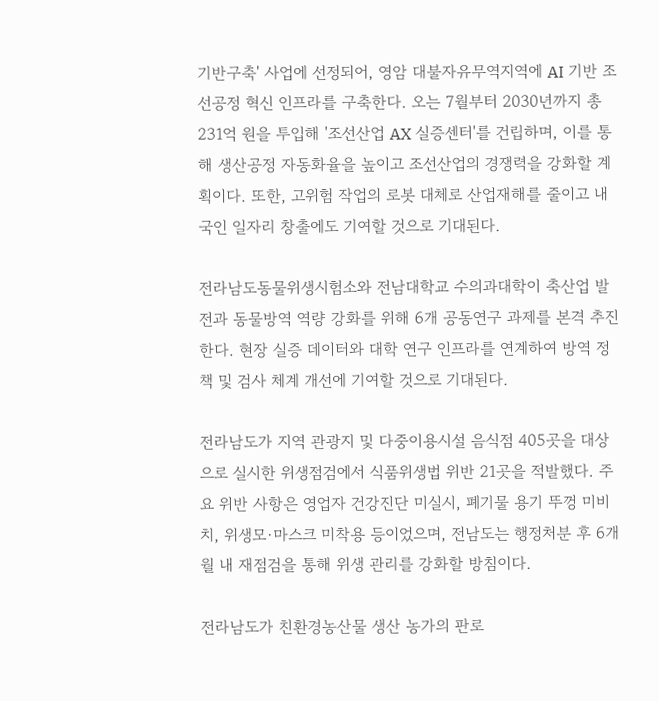기반구축' 사업에 선정되어, 영암 대불자유무역지역에 AI 기반 조선공정 혁신 인프라를 구축한다. 오는 7월부터 2030년까지 총 231억 원을 투입해 '조선산업 AX 실증센터'를 건립하며, 이를 통해 생산공정 자동화율을 높이고 조선산업의 경쟁력을 강화할 계획이다. 또한, 고위험 작업의 로봇 대체로 산업재해를 줄이고 내국인 일자리 창출에도 기여할 것으로 기대된다.

전라남도동물위생시험소와 전남대학교 수의과대학이 축산업 발전과 동물방역 역량 강화를 위해 6개 공동연구 과제를 본격 추진한다. 현장 실증 데이터와 대학 연구 인프라를 연계하여 방역 정책 및 검사 체계 개선에 기여할 것으로 기대된다.

전라남도가 지역 관광지 및 다중이용시설 음식점 405곳을 대상으로 실시한 위생점검에서 식품위생법 위반 21곳을 적발했다. 주요 위반 사항은 영업자 건강진단 미실시, 폐기물 용기 뚜껑 미비치, 위생모·마스크 미착용 등이었으며, 전남도는 행정처분 후 6개월 내 재점검을 통해 위생 관리를 강화할 방침이다.

전라남도가 친환경농산물 생산 농가의 판로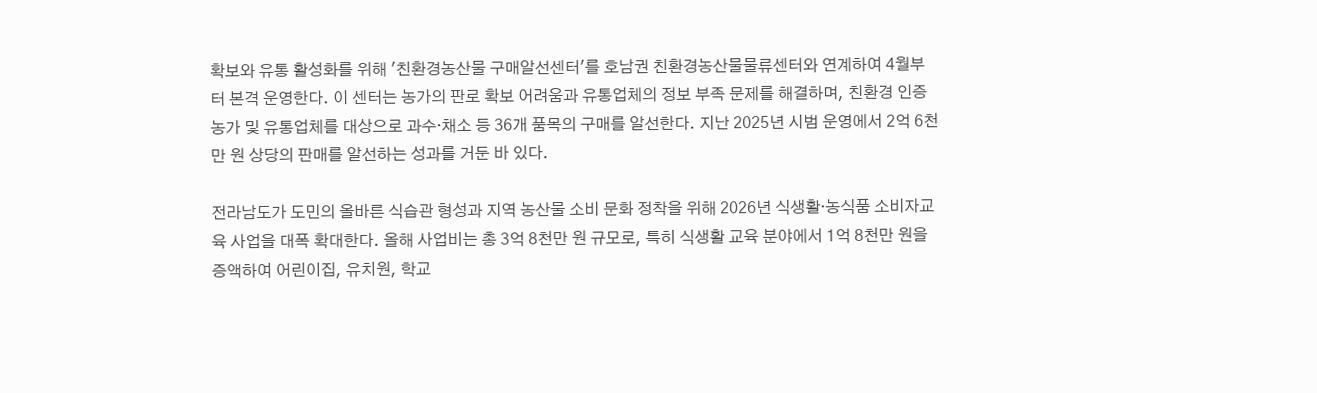확보와 유통 활성화를 위해 '친환경농산물 구매알선센터'를 호남권 친환경농산물물류센터와 연계하여 4월부터 본격 운영한다. 이 센터는 농가의 판로 확보 어려움과 유통업체의 정보 부족 문제를 해결하며, 친환경 인증 농가 및 유통업체를 대상으로 과수·채소 등 36개 품목의 구매를 알선한다. 지난 2025년 시범 운영에서 2억 6천만 원 상당의 판매를 알선하는 성과를 거둔 바 있다.

전라남도가 도민의 올바른 식습관 형성과 지역 농산물 소비 문화 정착을 위해 2026년 식생활·농식품 소비자교육 사업을 대폭 확대한다. 올해 사업비는 총 3억 8천만 원 규모로, 특히 식생활 교육 분야에서 1억 8천만 원을 증액하여 어린이집, 유치원, 학교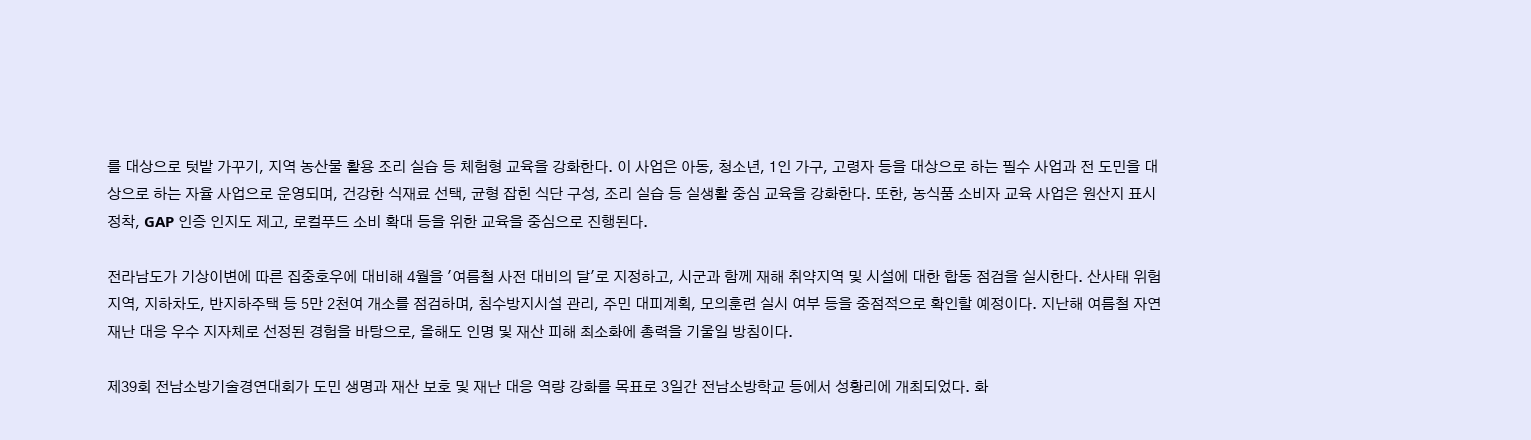를 대상으로 텃밭 가꾸기, 지역 농산물 활용 조리 실습 등 체험형 교육을 강화한다. 이 사업은 아동, 청소년, 1인 가구, 고령자 등을 대상으로 하는 필수 사업과 전 도민을 대상으로 하는 자율 사업으로 운영되며, 건강한 식재료 선택, 균형 잡힌 식단 구성, 조리 실습 등 실생활 중심 교육을 강화한다. 또한, 농식품 소비자 교육 사업은 원산지 표시 정착, GAP 인증 인지도 제고, 로컬푸드 소비 확대 등을 위한 교육을 중심으로 진행된다.

전라남도가 기상이변에 따른 집중호우에 대비해 4월을 '여름철 사전 대비의 달'로 지정하고, 시군과 함께 재해 취약지역 및 시설에 대한 합동 점검을 실시한다. 산사태 위험지역, 지하차도, 반지하주택 등 5만 2천여 개소를 점검하며, 침수방지시설 관리, 주민 대피계획, 모의훈련 실시 여부 등을 중점적으로 확인할 예정이다. 지난해 여름철 자연재난 대응 우수 지자체로 선정된 경험을 바탕으로, 올해도 인명 및 재산 피해 최소화에 총력을 기울일 방침이다.

제39회 전남소방기술경연대회가 도민 생명과 재산 보호 및 재난 대응 역량 강화를 목표로 3일간 전남소방학교 등에서 성황리에 개최되었다. 화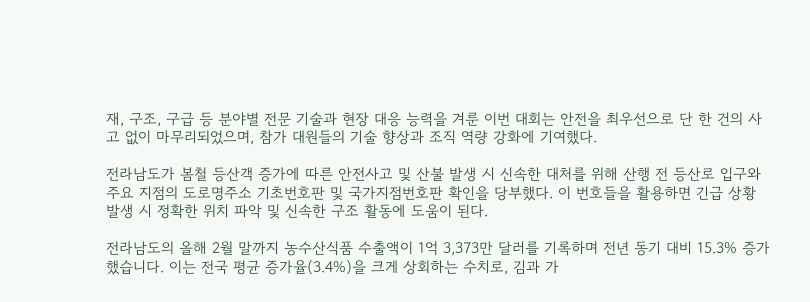재, 구조, 구급 등 분야별 전문 기술과 현장 대응 능력을 겨룬 이번 대회는 안전을 최우선으로 단 한 건의 사고 없이 마무리되었으며, 참가 대원들의 기술 향상과 조직 역량 강화에 기여했다.

전라남도가 봄철 등산객 증가에 따른 안전사고 및 산불 발생 시 신속한 대처를 위해 산행 전 등산로 입구와 주요 지점의 도로명주소 기초번호판 및 국가지점번호판 확인을 당부했다. 이 번호들을 활용하면 긴급 상황 발생 시 정확한 위치 파악 및 신속한 구조 활동에 도움이 된다.

전라남도의 올해 2월 말까지 농수산식품 수출액이 1억 3,373만 달러를 기록하며 전년 동기 대비 15.3% 증가했습니다. 이는 전국 평균 증가율(3.4%)을 크게 상회하는 수치로, 김과 가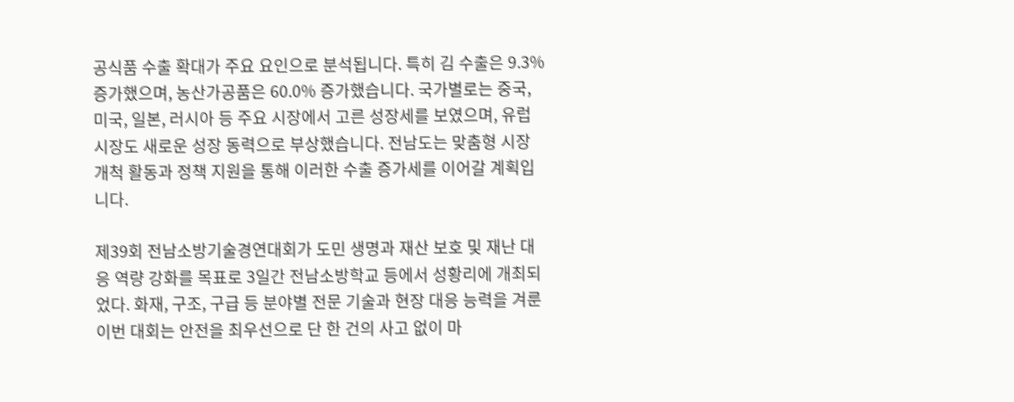공식품 수출 확대가 주요 요인으로 분석됩니다. 특히 김 수출은 9.3% 증가했으며, 농산가공품은 60.0% 증가했습니다. 국가별로는 중국, 미국, 일본, 러시아 등 주요 시장에서 고른 성장세를 보였으며, 유럽 시장도 새로운 성장 동력으로 부상했습니다. 전남도는 맞춤형 시장 개척 활동과 정책 지원을 통해 이러한 수출 증가세를 이어갈 계획입니다.

제39회 전남소방기술경연대회가 도민 생명과 재산 보호 및 재난 대응 역량 강화를 목표로 3일간 전남소방학교 등에서 성황리에 개최되었다. 화재, 구조, 구급 등 분야별 전문 기술과 현장 대응 능력을 겨룬 이번 대회는 안전을 최우선으로 단 한 건의 사고 없이 마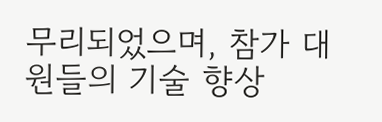무리되었으며, 참가 대원들의 기술 향상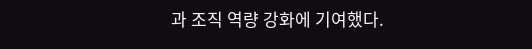과 조직 역량 강화에 기여했다.